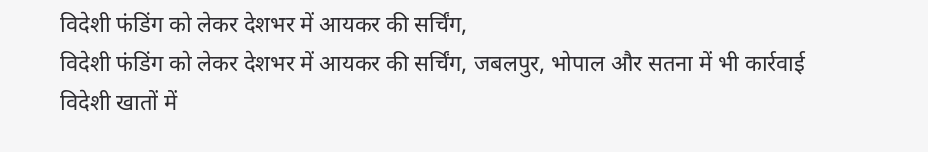विदेशी फंडिंग को लेकर देशभर में आयकर की सर्चिंग,
विदेशी फंडिंग को लेकर देशभर में आयकर की सर्चिंग, जबलपुर, भोपाल और सतना में भी कार्रवाई
विदेशी खातों में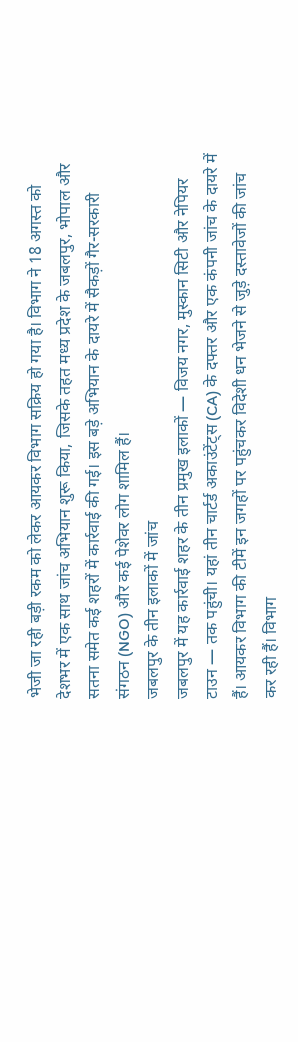भेजी जा रही बड़ी रकम को लेकर आयकर विभाग सक्रिय हो गया है। विभाग ने 18 अगस्त को देशभर में एक साथ जांच अभियान शुरू किया, जिसके तहत मध्य प्रदेश के जबलपुर, भोपाल और सतना समेत कई शहरों में कार्रवाई की गई। इस बड़े अभियान के दायरे में सैकड़ों गैर-सरकारी संगठन (NGO) और कई पेशेवर लोग शामिल हैं।
जबलपुर के तीन इलाकों में जांच
जबलपुर में यह कार्रवाई शहर के तीन प्रमुख इलाकों — विजय नगर, मुस्कान सिटी और नेपियर टाउन — तक पहुंची। यहां तीन चार्टर्ड अकाउंटेंट्स (CA) के दफ्तर और एक कंपनी जांच के दायरे में हैं। आयकर विभाग की टीमें इन जगहों पर पहुंचकर विदेशी धन भेजने से जुड़े दस्तावेजों की जांच कर रही हैं। विभाग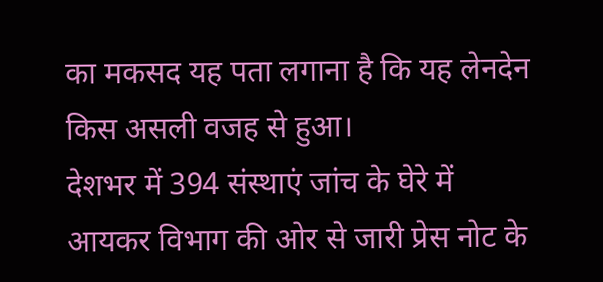का मकसद यह पता लगाना है कि यह लेनदेन किस असली वजह से हुआ।
देशभर में 394 संस्थाएं जांच के घेरे में
आयकर विभाग की ओर से जारी प्रेस नोट के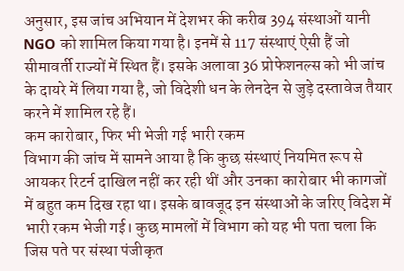अनुसार, इस जांच अभियान में देशभर की करीब 394 संस्थाओं यानी NGO को शामिल किया गया है। इनमें से 117 संस्थाएं ऐसी हैं जो सीमावर्ती राज्यों में स्थित हैं। इसके अलावा 36 प्रोफेशनल्स को भी जांच के दायरे में लिया गया है, जो विदेशी धन के लेनदेन से जुड़े दस्तावेज तैयार करने में शामिल रहे हैं।
कम कारोबार, फिर भी भेजी गई भारी रकम
विभाग की जांच में सामने आया है कि कुछ संस्थाएं नियमित रूप से आयकर रिटर्न दाखिल नहीं कर रही थीं और उनका कारोबार भी कागजों में बहुत कम दिख रहा था। इसके बावजूद इन संस्थाओं के जरिए विदेश में भारी रकम भेजी गई। कुछ मामलों में विभाग को यह भी पता चला कि जिस पते पर संस्था पंजीकृत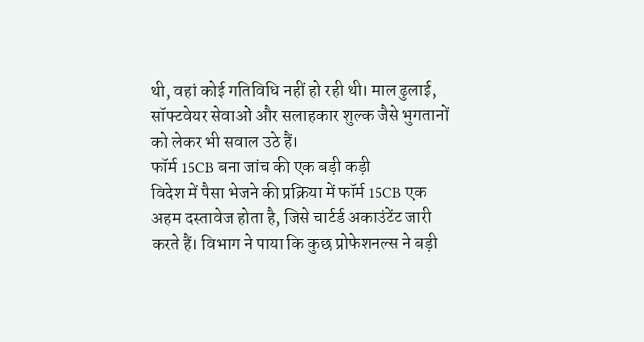थी, वहां कोई गतिविधि नहीं हो रही थी। माल ढुलाई, सॉफ्टवेयर सेवाओं और सलाहकार शुल्क जैसे भुगतानों को लेकर भी सवाल उठे हैं।
फॉर्म 15CB बना जांच की एक बड़ी कड़ी
विदेश में पैसा भेजने की प्रक्रिया में फॉर्म 15CB एक अहम दस्तावेज होता है, जिसे चार्टर्ड अकाउंटेंट जारी करते हैं। विभाग ने पाया कि कुछ प्रोफेशनल्स ने बड़ी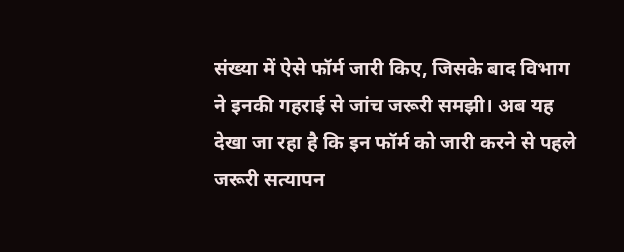संख्या में ऐसे फॉर्म जारी किए, जिसके बाद विभाग ने इनकी गहराई से जांच जरूरी समझी। अब यह देखा जा रहा है कि इन फॉर्म को जारी करने से पहले जरूरी सत्यापन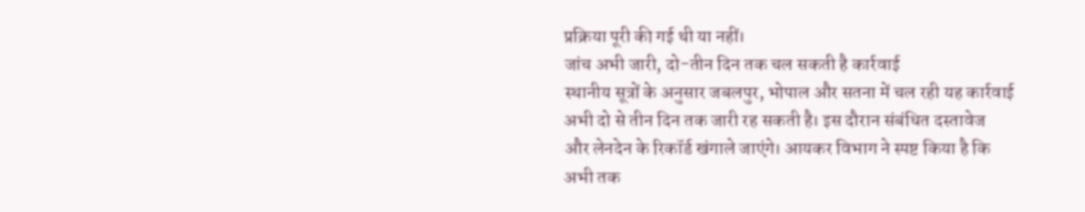प्रक्रिया पूरी की गई थी या नहीं।
जांच अभी जारी, दो-तीन दिन तक चल सकती है कार्रवाई
स्थानीय सूत्रों के अनुसार जबलपुर, भोपाल और सतना में चल रही यह कार्रवाई अभी दो से तीन दिन तक जारी रह सकती है। इस दौरान संबंधित दस्तावेज और लेनदेन के रिकॉर्ड खंगाले जाएंगे। आयकर विभाग ने स्पष्ट किया है कि अभी तक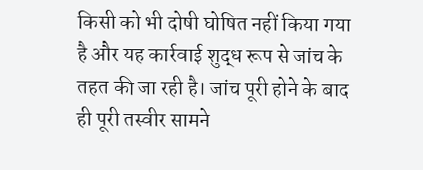किसी को भी दोषी घोषित नहीं किया गया है और यह कार्रवाई शुद्ध रूप से जांच के तहत की जा रही है। जांच पूरी होने के बाद ही पूरी तस्वीर सामने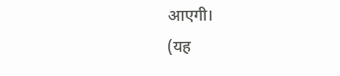आएगी।
(यह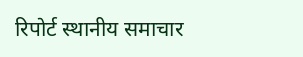रिपोर्ट स्थानीय समाचार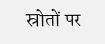स्रोतों पर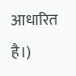आधारित है।)